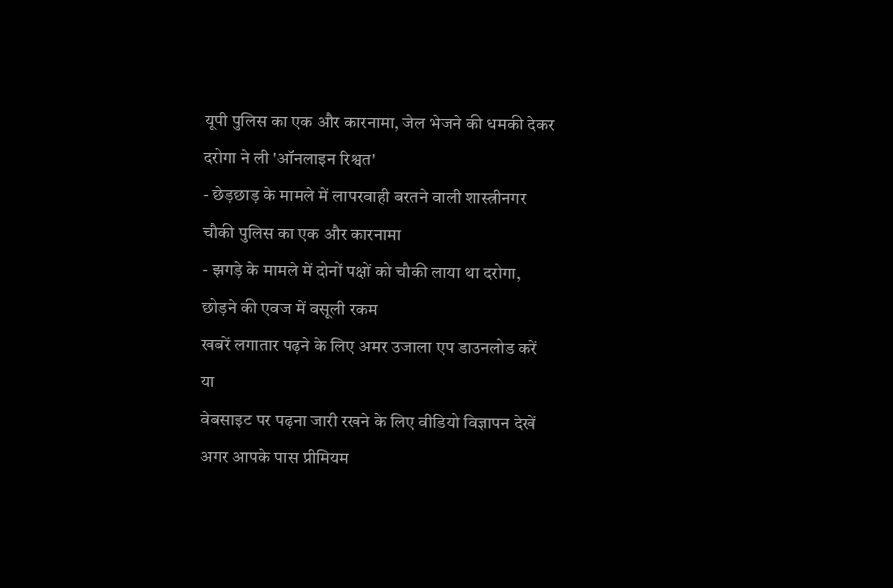यूपी पुलिस का एक और कारनामा, जेल भेजने की धमकी देकर दरोगा ने ली 'ऑनलाइन रिश्वत'
- छेड़छाड़ के मामले में लापरवाही बरतने वाली शास्त्रीनगर चौकी पुलिस का एक और कारनामा
- झगड़े के मामले में दोनों पक्षों को चौकी लाया था दरोगा, छोड़ने की एवज में वसूली रकम
खबरें लगातार पढ़ने के लिए अमर उजाला एप डाउनलोड करें
या
वेबसाइट पर पढ़ना जारी रखने के लिए वीडियो विज्ञापन देखें
अगर आपके पास प्रीमियम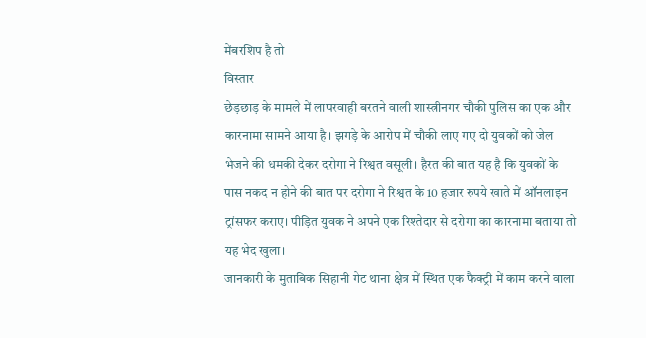मेंबरशिप है तो
विस्तार
छेड़छाड़ के मामले में लापरवाही बरतने वाली शास्त्रीनगर चौकी पुलिस का एक और कारनामा सामने आया है। झगड़े के आरोप में चौकी लाए गए दो युवकों को जेल भेजने की धमकी देकर दरोगा ने रिश्वत वसूली। हैरत की बात यह है कि युवकों के पास नकद न होने की बात पर दरोगा ने रिश्वत के 10 हजार रुपये खाते में ऑनलाइन ट्रांसफर कराए। पीड़ित युवक ने अपने एक रिश्तेदार से दरोगा का कारनामा बताया तो यह भेद खुला।
जानकारी के मुताबिक सिहानी गेट थाना क्षेत्र में स्थित एक फैक्ट्री में काम करने वाला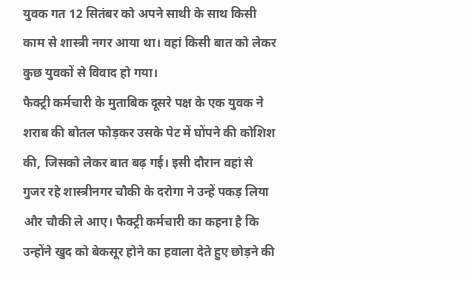युवक गत 12 सितंबर को अपने साथी के साथ किसी काम से शास्त्री नगर आया था। वहां किसी बात को लेकर कुछ युवकों से विवाद हो गया।
फैक्ट्री कर्मचारी के मुताबिक दूसरे पक्ष के एक युवक ने शराब की बोतल फोड़कर उसके पेट में घोंपने की कोशिश की, जिसको लेकर बात बढ़ गई। इसी दौरान वहां से गुजर रहे शास्त्रीनगर चौकी के दरोगा ने उन्हें पकड़ लिया और चौकी ले आए। फैक्ट्री कर्मचारी का कहना है कि उन्होंने खुद को बेकसूर होने का हवाला देते हुए छोड़ने की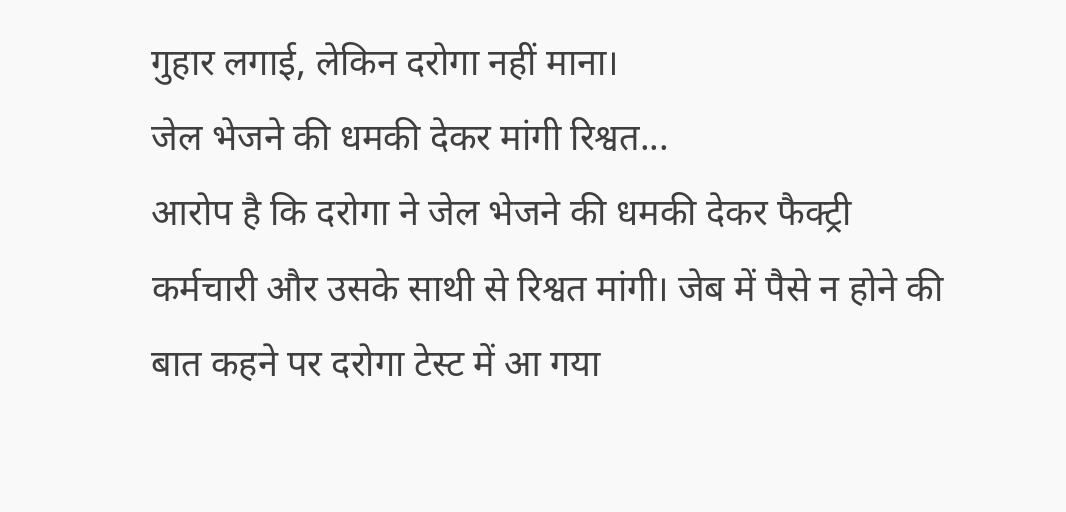गुहार लगाई, लेकिन दरोगा नहीं माना।
जेल भेजने की धमकी देकर मांगी रिश्वत...
आरोप है कि दरोगा ने जेल भेजने की धमकी देकर फैक्ट्री कर्मचारी और उसके साथी से रिश्वत मांगी। जेब में पैसे न होने की बात कहने पर दरोगा टेस्ट में आ गया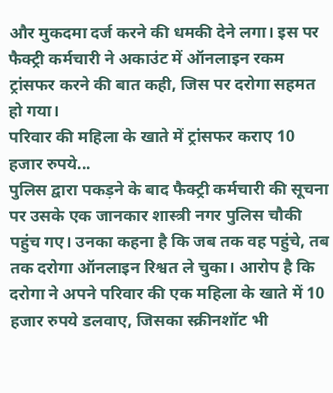और मुकदमा दर्ज करने की धमकी देने लगा। इस पर फैक्ट्री कर्मचारी ने अकाउंट में ऑनलाइन रकम ट्रांसफर करने की बात कही, जिस पर दरोगा सहमत हो गया।
परिवार की महिला के खाते में ट्रांसफर कराए 10 हजार रुपये...
पुलिस द्वारा पकड़ने के बाद फैक्ट्री कर्मचारी की सूचना पर उसके एक जानकार शास्त्री नगर पुलिस चौकी पहुंच गए। उनका कहना है कि जब तक वह पहुंचे, तब तक दरोगा ऑनलाइन रिश्वत ले चुका। आरोप है कि दरोगा ने अपने परिवार की एक महिला के खाते में 10 हजार रुपये डलवाए, जिसका स्क्रीनशॉट भी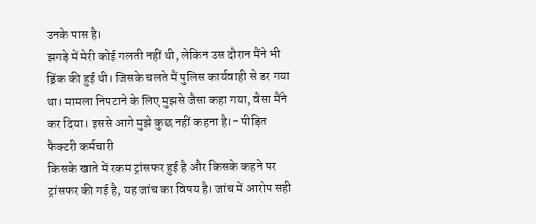उनके पास है।
झगड़े में मेरी कोई गलती नहीं थी, लेकिन उस दौरान मैंने भी ड्रिंक की हुई थी। जिसके चलते मैं पुलिस कार्यवाही से डर गया था। मामला निपटाने के लिए मुझसे जैसा कहा गया, वैसा मैंने कर दिया। इससे आगे मुझे कुछ नहीं कहना है।- पीड़ित फैक्टरी कर्मचारी
किसके खाते में रकम ट्रांसफर हुई है और किसके कहने पर ट्रांसफर की गई है, यह जांच का विषय है। जांच में आरोप सही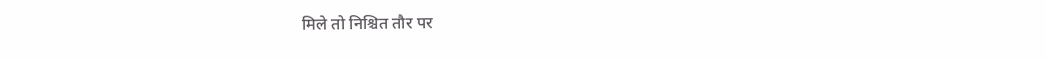मिले तो निश्चित तौर पर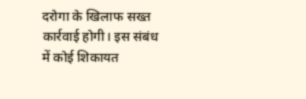दरोगा के खिलाफ सख्त कार्रवाई होगी। इस संबंध में कोई शिकायत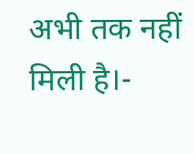अभी तक नहीं मिली है।-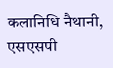कलानिधि नैथानी, एसएसपी